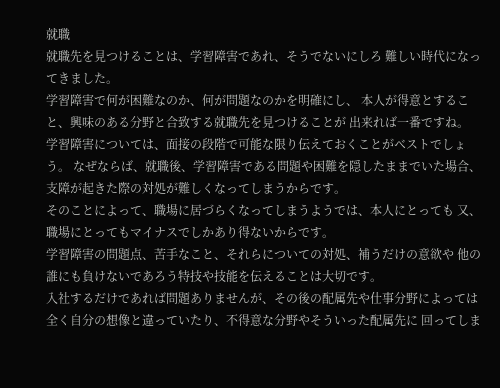就職
就職先を見つけることは、学習障害であれ、そうでないにしろ 難しい時代になってきました。
学習障害で何が困難なのか、何が問題なのかを明確にし、 本人が得意とすること、興味のある分野と合致する就職先を見つけることが 出来れば一番ですね。
学習障害については、面接の段階で可能な限り伝えておくことがベストでしょう。 なぜならば、就職後、学習障害である問題や困難を隠したままでいた場合、 支障が起きた際の対処が難しくなってしまうからです。
そのことによって、職場に居づらくなってしまうようでは、本人にとっても 又、職場にとってもマイナスでしかあり得ないからです。
学習障害の問題点、苦手なこと、それらについての対処、補うだけの意欲や 他の誰にも負けないであろう特技や技能を伝えることは大切です。
入社するだけであれば問題ありませんが、その後の配属先や仕事分野によっては 全く自分の想像と違っていたり、不得意な分野やそういった配属先に 回ってしま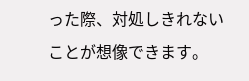った際、対処しきれないことが想像できます。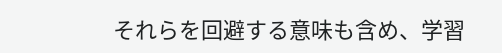それらを回避する意味も含め、学習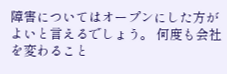障害についてはオープンにした方が よいと言えるでしょう。 何度も会社を変わること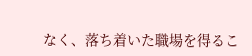なく、落ち着いた職場を得るこ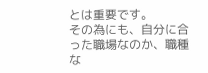とは重要です。
その為にも、自分に合った職場なのか、職種な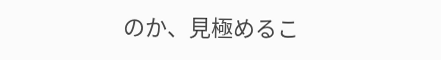のか、見極めるこ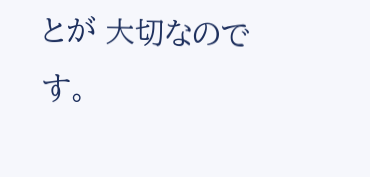とが 大切なのです。